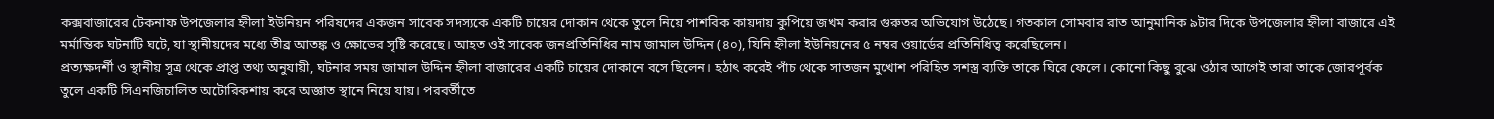কক্সবাজারের টেকনাফ উপজেলার হ্নীলা ইউনিয়ন পরিষদের একজন সাবেক সদস্যকে একটি চায়ের দোকান থেকে তুলে নিয়ে পাশবিক কায়দায় কুপিয়ে জখম করার গুরুতর অভিযোগ উঠেছে। গতকাল সোমবার রাত আনুমানিক ৯টার দিকে উপজেলার হ্নীলা বাজারে এই মর্মান্তিক ঘটনাটি ঘটে, যা স্থানীয়দের মধ্যে তীব্র আতঙ্ক ও ক্ষোভের সৃষ্টি করেছে। আহত ওই সাবেক জনপ্রতিনিধির নাম জামাল উদ্দিন (৪০), যিনি হ্নীলা ইউনিয়নের ৫ নম্বর ওয়ার্ডের প্রতিনিধিত্ব করেছিলেন।
প্রত্যক্ষদর্শী ও স্থানীয় সূত্র থেকে প্রাপ্ত তথ্য অনুযায়ী, ঘটনার সময় জামাল উদ্দিন হ্নীলা বাজারের একটি চায়ের দোকানে বসে ছিলেন। হঠাৎ করেই পাঁচ থেকে সাতজন মুখোশ পরিহিত সশস্ত্র ব্যক্তি তাকে ঘিরে ফেলে। কোনো কিছু বুঝে ওঠার আগেই তারা তাকে জোরপূর্বক তুলে একটি সিএনজিচালিত অটোরিকশায় করে অজ্ঞাত স্থানে নিয়ে যায়। পরবর্তীতে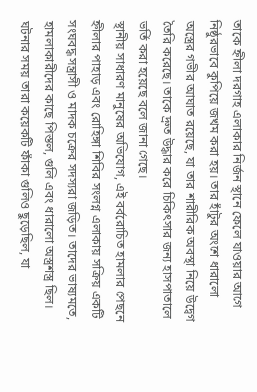তাকে হ্নীলা দরগাহ এলাকার নির্জন স্থানে ফেলে যাওয়ার আগে নিষ্ঠুরভাবে কুপিয়ে জখম করা হয়। তার হাঁটুর অংশে ধারালো অস্ত্রের গভীর আঘাত রয়েছে, যা তার শারীরিক অবস্থা নিয়ে উদ্বেগ তৈরি করেছে। তাকে দ্রুত উদ্ধার করে চিকিৎসার জন্য হাসপাতালে ভর্তি করা হয়েছে বলে জানা গেছে।
স্থানীয় সাধারণ মানুষের অভিযোগ, এই বর্বরোচিত হামলার পেছনে হ্নীলার পাহাড় এবং রোহিঙ্গা শিবির সংলগ্ন এলাকায় সক্রিয় একটি সংঘবদ্ধ সন্ত্রাসী ও মাদক চক্রের সদস্যরা জড়িত। তাদের ভাষ্যমতে, হামলাকারীদের কাছে পিস্তল, গুলি এবং ধারালো অস্ত্রশস্ত্র ছিল। ঘটনার সময় তারা কয়েকটি ফাঁকা গুলিও ছুড়েছিল, যা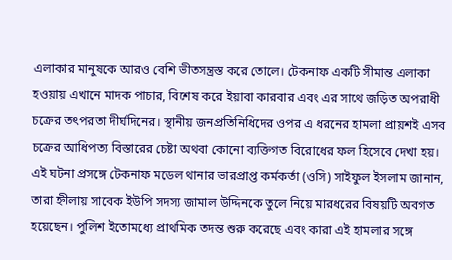এলাকার মানুষকে আরও বেশি ভীতসন্ত্রস্ত করে তোলে। টেকনাফ একটি সীমান্ত এলাকা হওয়ায় এখানে মাদক পাচার, বিশেষ করে ইয়াবা কারবার এবং এর সাথে জড়িত অপরাধী চক্রের তৎপরতা দীর্ঘদিনের। স্থানীয় জনপ্রতিনিধিদের ওপর এ ধরনের হামলা প্রায়শই এসব চক্রের আধিপত্য বিস্তারের চেষ্টা অথবা কোনো ব্যক্তিগত বিরোধের ফল হিসেবে দেখা হয়।
এই ঘটনা প্রসঙ্গে টেকনাফ মডেল থানার ভারপ্রাপ্ত কর্মকর্তা (ওসি) সাইফুল ইসলাম জানান, তারা হ্নীলায় সাবেক ইউপি সদস্য জামাল উদ্দিনকে তুলে নিয়ে মারধরের বিষয়টি অবগত হয়েছেন। পুলিশ ইতোমধ্যে প্রাথমিক তদন্ত শুরু করেছে এবং কারা এই হামলার সঙ্গে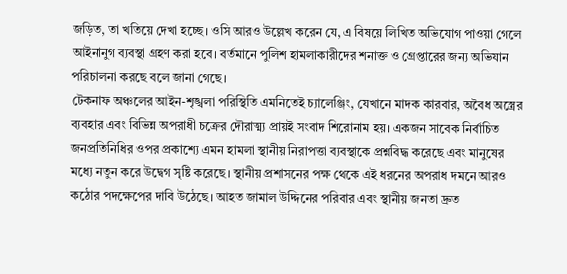জড়িত, তা খতিয়ে দেখা হচ্ছে। ওসি আরও উল্লেখ করেন যে, এ বিষয়ে লিখিত অভিযোগ পাওয়া গেলে আইনানুগ ব্যবস্থা গ্রহণ করা হবে। বর্তমানে পুলিশ হামলাকারীদের শনাক্ত ও গ্রেপ্তারের জন্য অভিযান পরিচালনা করছে বলে জানা গেছে।
টেকনাফ অঞ্চলের আইন-শৃঙ্খলা পরিস্থিতি এমনিতেই চ্যালেঞ্জিং, যেখানে মাদক কারবার, অবৈধ অস্ত্রের ব্যবহার এবং বিভিন্ন অপরাধী চক্রের দৌরাত্ম্য প্রায়ই সংবাদ শিরোনাম হয়। একজন সাবেক নির্বাচিত জনপ্রতিনিধির ওপর প্রকাশ্যে এমন হামলা স্থানীয় নিরাপত্তা ব্যবস্থাকে প্রশ্নবিদ্ধ করেছে এবং মানুষের মধ্যে নতুন করে উদ্বেগ সৃষ্টি করেছে। স্থানীয় প্রশাসনের পক্ষ থেকে এই ধরনের অপরাধ দমনে আরও কঠোর পদক্ষেপের দাবি উঠেছে। আহত জামাল উদ্দিনের পরিবার এবং স্থানীয় জনতা দ্রুত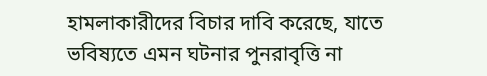হামলাকারীদের বিচার দাবি করেছে, যাতে ভবিষ্যতে এমন ঘটনার পুনরাবৃত্তি না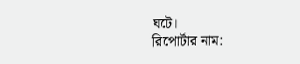ঘটে।
রিপোর্টার নাম: